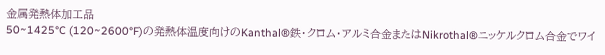金属発熱体加工品
50~1425°C (120~2600°F)の発熱体温度向けのKanthal®鉄・クロム・アルミ合金またはNikrothal®ニッケルクロム合金でワイ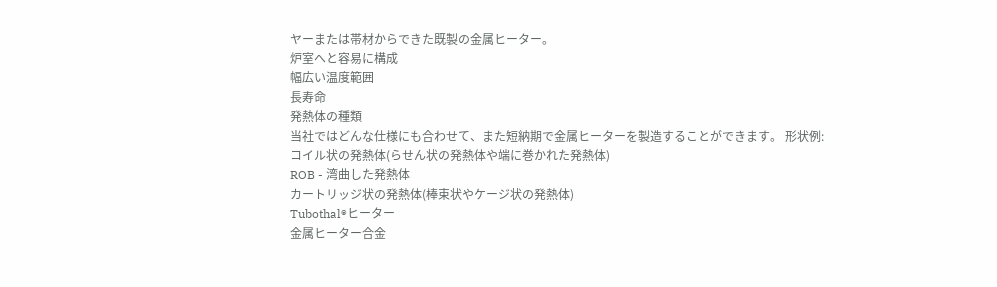ヤーまたは帯材からできた既製の金属ヒーター。
炉室へと容易に構成
幅広い温度範囲
長寿命
発熱体の種類
当社ではどんな仕様にも合わせて、また短納期で金属ヒーターを製造することができます。 形状例:
コイル状の発熱体(らせん状の発熱体や端に巻かれた発熱体)
ROB - 湾曲した発熱体
カートリッジ状の発熱体(棒束状やケージ状の発熱体)
Tubothal®ヒーター
金属ヒーター合金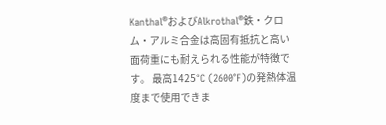Kanthal®およびAlkrothal®鉄・クロム・アルミ合金は高固有抵抗と高い面荷重にも耐えられる性能が特徴です。 最高1425°C (2600°F)の発熱体温度まで使用できま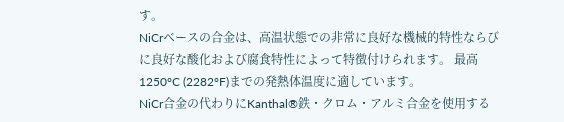す。
NiCrベースの合金は、高温状態での非常に良好な機械的特性ならびに良好な酸化および腐食特性によって特徴付けられます。 最高1250°C (2282°F)までの発熱体温度に適しています。
NiCr合金の代わりにKanthal®鉄・クロム・アルミ合金を使用する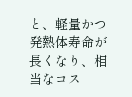と、軽量かつ発熱体寿命が長くなり、相当なコス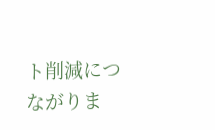ト削減につながりま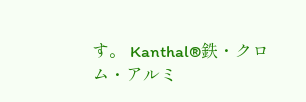す。 Kanthal®鉄・クロム・アルミ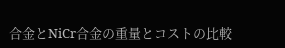合金とNiCr合金の重量とコストの比較